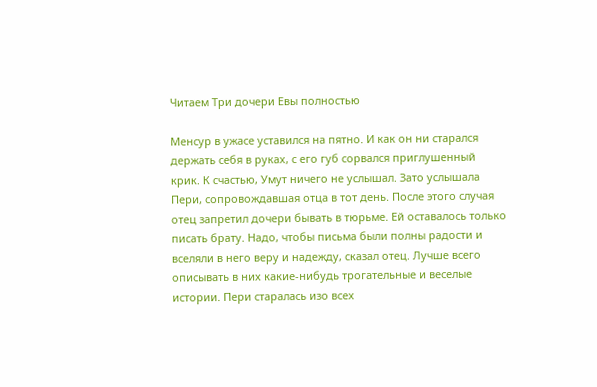Читаем Три дочери Евы полностью

Менсур в ужасе уставился на пятно. И как он ни старался держать себя в руках, с его губ сорвался приглушенный крик. К счастью, Умут ничего не услышал. Зато услышала Пери, сопровождавшая отца в тот день. После этого случая отец запретил дочери бывать в тюрьме. Ей оставалось только писать брату. Надо, чтобы письма были полны радости и вселяли в него веру и надежду, сказал отец. Лучше всего описывать в них какие-нибудь трогательные и веселые истории. Пери старалась изо всех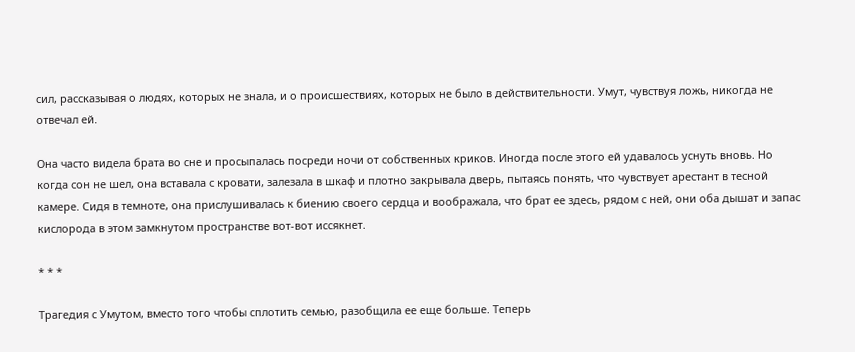сил, рассказывая о людях, которых не знала, и о происшествиях, которых не было в действительности. Умут, чувствуя ложь, никогда не отвечал ей.

Она часто видела брата во сне и просыпалась посреди ночи от собственных криков. Иногда после этого ей удавалось уснуть вновь. Но когда сон не шел, она вставала с кровати, залезала в шкаф и плотно закрывала дверь, пытаясь понять, что чувствует арестант в тесной камере. Сидя в темноте, она прислушивалась к биению своего сердца и воображала, что брат ее здесь, рядом с ней, они оба дышат и запас кислорода в этом замкнутом пространстве вот-вот иссякнет.

* * *

Трагедия с Умутом, вместо того чтобы сплотить семью, разобщила ее еще больше. Теперь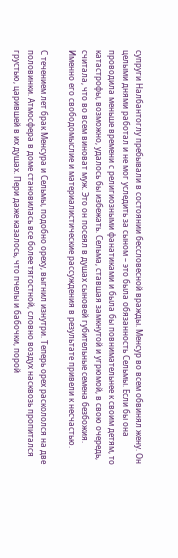супруги Налбантоглу пребывали в состоянии бессловесной вражды. Менсур во всем обвинял жену. Он целыми днями работал и не мог уследить за сыном – это была обязанность Сельмы. Если бы она проводила меньше времени с религиозными фанатиками и была бы повнимательнее к своим детям, то катастрофы, возможно, удалось бы избежать. Сельма, ставшая замкнутой и угрюмой, в свою очередь, считала, что во всем виноват муж. Это он посеял в душах сыновей губительные семена безбожия. Именно его свободомыслие и материалистические рассуждения в результате привели к несчастью.

С течением лет брак Менсура и Сельмы, подобно ореху, выгнил изнутри. Теперь орех раскололся на две половинки. Атмосфера в доме становилась все более тягостной, словно воздух насквозь пропитался грустью, царившей в их душах. Пери даже казалось, что пчелы и бабочки, порой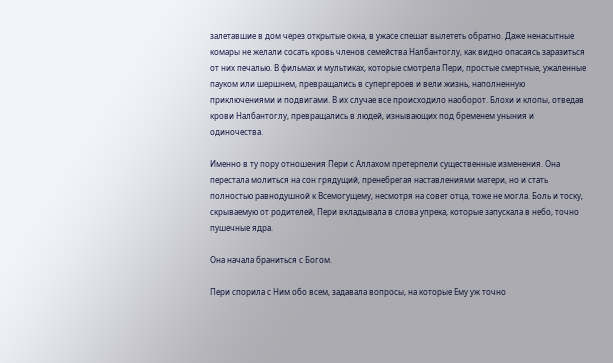залетавшие в дом через открытые окна, в ужасе спешат вылететь обратно. Даже ненасытные комары не желали сосать кровь членов семейства Налбантоглу, как видно опасаясь заразиться от них печалью. В фильмах и мультиках, которые смотрела Пери, простые смертные, ужаленные пауком или шершнем, превращались в супергероев и вели жизнь, наполненную приключениями и подвигами. В их случае все происходило наоборот. Блохи и клопы, отведав крови Налбантоглу, превращались в людей, изнывающих под бременем уныния и одиночества.

Именно в ту пору отношения Пери с Аллахом претерпели существенные изменения. Она перестала молиться на сон грядущий, пренебрегая наставлениями матери, но и стать полностью равнодушной к Всемогущему, несмотря на совет отца, тоже не могла. Боль и тоску, скрываемую от родителей, Пери вкладывала в слова упрека, которые запускала в небо, точно пушечные ядра.

Она начала браниться с Богом.

Пери спорила с Ним обо всем, задавала вопросы, на которые Ему уж точно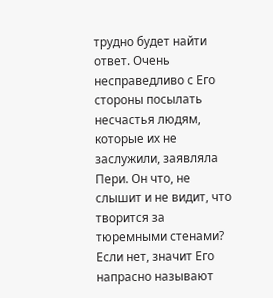трудно будет найти ответ. Очень несправедливо с Его стороны посылать несчастья людям, которые их не заслужили, заявляла Пери. Он что, не слышит и не видит, что творится за тюремными стенами? Если нет, значит Его напрасно называют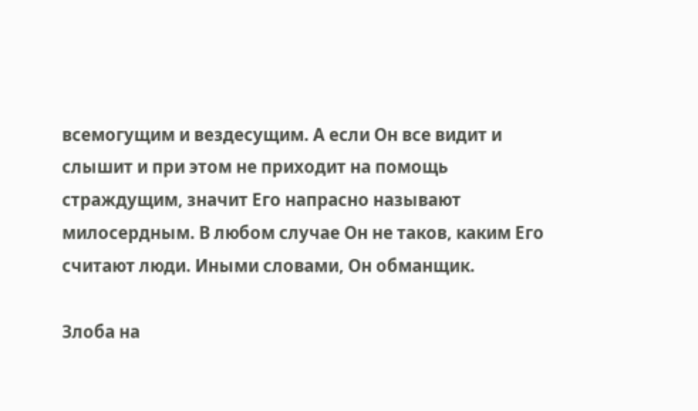всемогущим и вездесущим. А если Он все видит и слышит и при этом не приходит на помощь страждущим, значит Его напрасно называют милосердным. В любом случае Он не таков, каким Его считают люди. Иными словами, Он обманщик.

Злоба на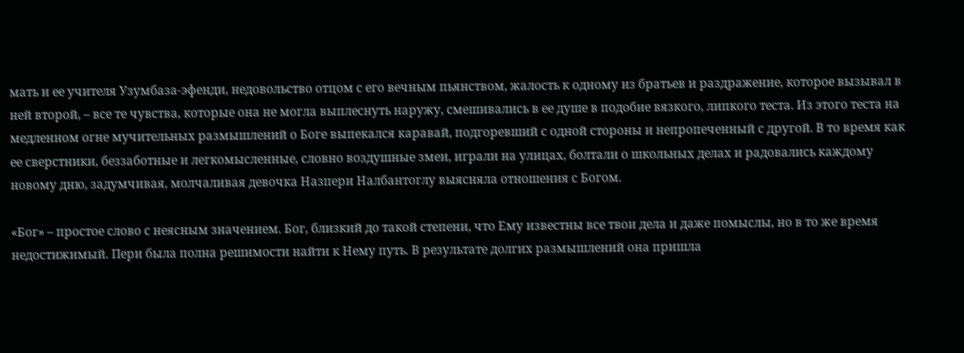мать и ее учителя Узумбаза-эфенди, недовольство отцом с его вечным пьянством, жалость к одному из братьев и раздражение, которое вызывал в ней второй, – все те чувства, которые она не могла выплеснуть наружу, смешивались в ее душе в подобие вязкого, липкого теста. Из этого теста на медленном огне мучительных размышлений о Боге выпекался каравай, подгоревший с одной стороны и непропеченный с другой. В то время как ее сверстники, беззаботные и легкомысленные, словно воздушные змеи, играли на улицах, болтали о школьных делах и радовались каждому новому дню, задумчивая, молчаливая девочка Назпери Налбантоглу выясняла отношения с Богом.

«Бог» – простое слово с неясным значением. Бог, близкий до такой степени, что Ему известны все твои дела и даже помыслы, но в то же время недостижимый. Пери была полна решимости найти к Нему путь. В результате долгих размышлений она пришла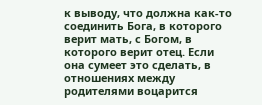к выводу, что должна как-то соединить Бога, в которого верит мать, с Богом, в которого верит отец. Если она сумеет это сделать, в отношениях между родителями воцарится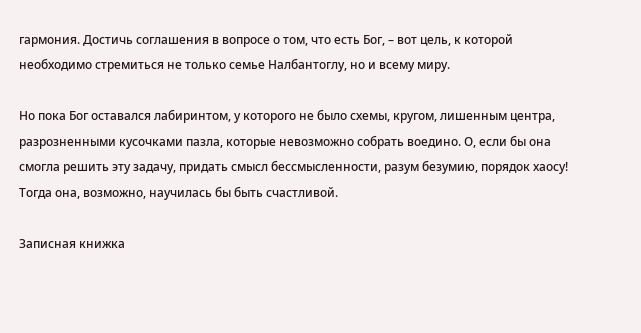гармония. Достичь соглашения в вопросе о том, что есть Бог, – вот цель, к которой необходимо стремиться не только семье Налбантоглу, но и всему миру.

Но пока Бог оставался лабиринтом, у которого не было схемы, кругом, лишенным центра, разрозненными кусочками пазла, которые невозможно собрать воедино. О, если бы она смогла решить эту задачу, придать смысл бессмысленности, разум безумию, порядок хаосу! Тогда она, возможно, научилась бы быть счастливой.

Записная книжка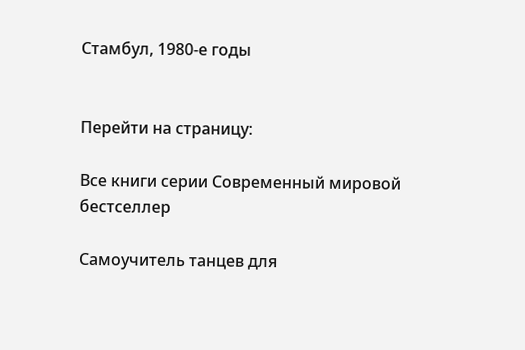Стамбул, 1980-е годы


Перейти на страницу:

Все книги серии Современный мировой бестселлер

Самоучитель танцев для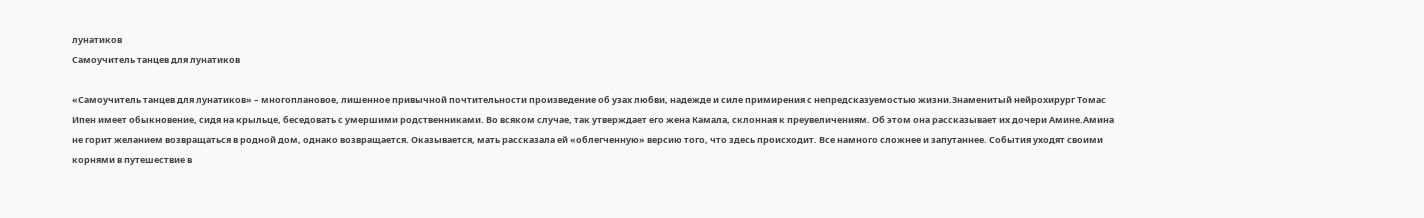лунатиков
Самоучитель танцев для лунатиков

«Самоучитель танцев для лунатиков» – многоплановое, лишенное привычной почтительности произведение об узах любви, надежде и силе примирения с непредсказуемостью жизни.Знаменитый нейрохирург Томас Ипен имеет обыкновение, сидя на крыльце, беседовать с умершими родственниками. Во всяком случае, так утверждает его жена Камала, склонная к преувеличениям. Об этом она рассказывает их дочери Амине.Амина не горит желанием возвращаться в родной дом, однако возвращается. Оказывается, мать рассказала ей «облегченную» версию того, что здесь происходит. Все намного сложнее и запутаннее. События уходят своими корнями в путешествие в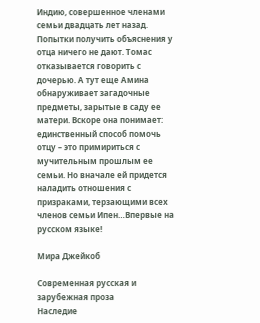Индию, совершенное членами семьи двадцать лет назад. Попытки получить объяснения у отца ничего не дают. Томас отказывается говорить с дочерью. А тут еще Амина обнаруживает загадочные предметы, зарытые в саду ее матери. Вскоре она понимает: единственный способ помочь отцу – это примириться с мучительным прошлым ее семьи. Но вначале ей придется наладить отношения с призраками, терзающими всех членов семьи Ипен…Впервые на русском языке!

Мира Джейкоб

Современная русская и зарубежная проза
Наследие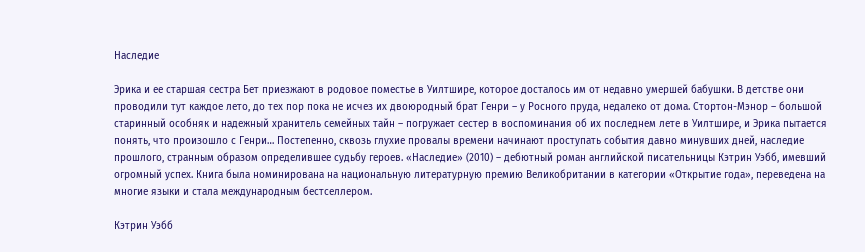Наследие

Эрика и ее старшая сестра Бет приезжают в родовое поместье в Уилтшире, которое досталось им от недавно умершей бабушки. В детстве они проводили тут каждое лето, до тех пор пока не исчез их двоюродный брат Генри – у Росного пруда, недалеко от дома. Стортон-Мэнор – большой старинный особняк и надежный хранитель семейных тайн – погружает сестер в воспоминания об их последнем лете в Уилтшире, и Эрика пытается понять, что произошло с Генри… Постепенно, сквозь глухие провалы времени начинают проступать события давно минувших дней, наследие прошлого, странным образом определившее судьбу героев. «Наследие» (2010) – дебютный роман английской писательницы Кэтрин Уэбб, имевший огромный успех. Книга была номинирована на национальную литературную премию Великобритании в категории «Открытие года», переведена на многие языки и стала международным бестселлером.

Кэтрин Уэбб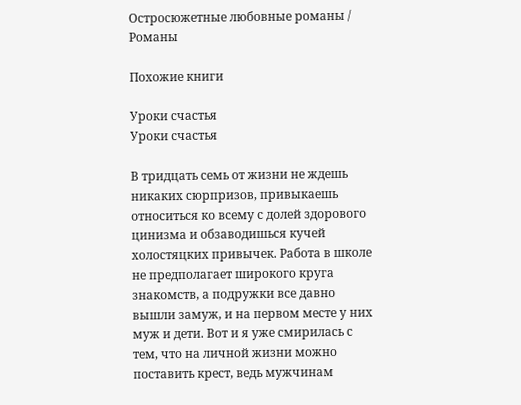Остросюжетные любовные романы / Романы

Похожие книги

Уроки счастья
Уроки счастья

В тридцать семь от жизни не ждешь никаких сюрпризов, привыкаешь относиться ко всему с долей здорового цинизма и обзаводишься кучей холостяцких привычек. Работа в школе не предполагает широкого круга знакомств, а подружки все давно вышли замуж, и на первом месте у них муж и дети. Вот и я уже смирилась с тем, что на личной жизни можно поставить крест, ведь мужчинам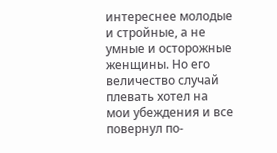интереснее молодые и стройные, а не умные и осторожные женщины. Но его величество случай плевать хотел на мои убеждения и все повернул по-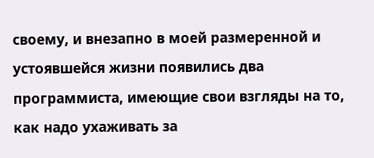своему, и внезапно в моей размеренной и устоявшейся жизни появились два программиста, имеющие свои взгляды на то, как надо ухаживать за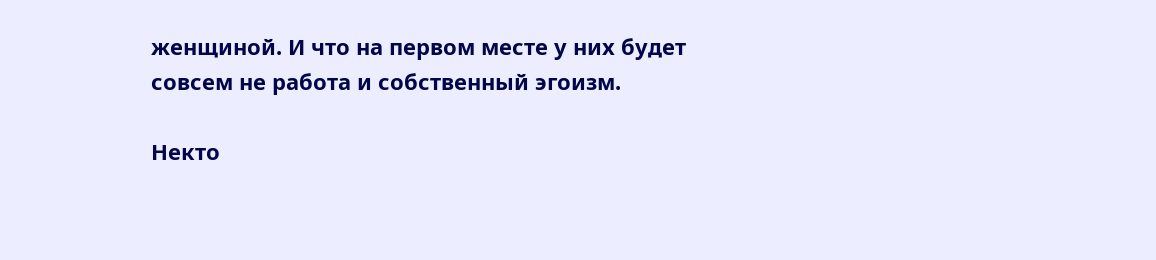женщиной. И что на первом месте у них будет совсем не работа и собственный эгоизм.

Некто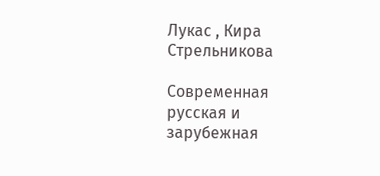Лукас , Кира Стрельникова

Современная русская и зарубежная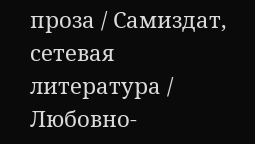проза / Самиздат, сетевая литература / Любовно-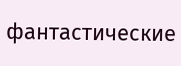фантастические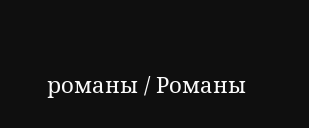романы / Романы